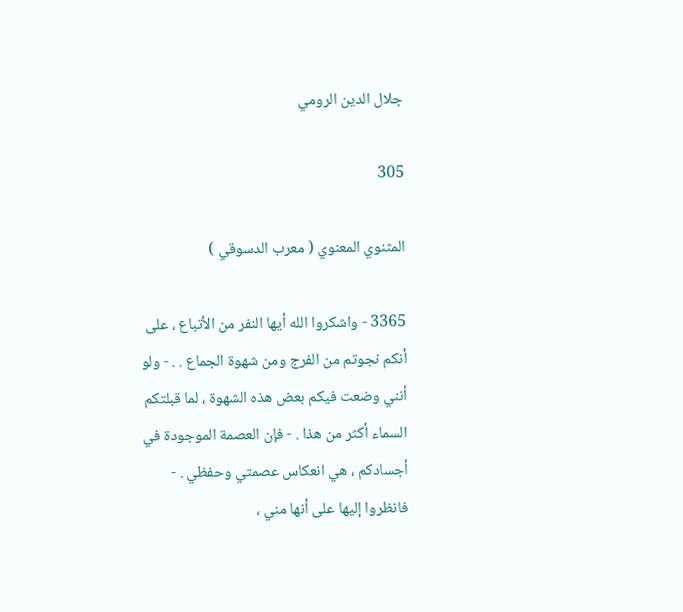جلال الدين الرومي

305

المثنوي المعنوي ( معرب الدسوقي )

3365 - واشكروا الله أيها النفر من الأتباع ، على أنكم نجوتم من الفرج ومن شهوة الجماع . . - ولو أنني وضعت فيكم بعض هذه الشهوة ، لما قبلتكم السماء أكثر من هذا . - فإن العصمة الموجودة في أجسادكم ، هي انعكاس عصمتي وحفظي . - فانظروا إليها على أنها مني ،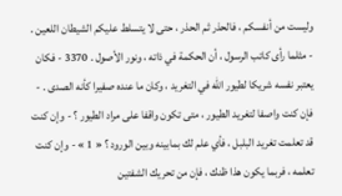وليست من أنفسكم ، فالحذر ثم الحذر ، حتى لا يتسلط عليكم الشيطان اللعين . - مثلما رأى كاتب الرسول ، أن الحكمة في ذاته ، ونور الأصول . 3370 - فكان يعتبر نفسه شريكا لطيور الله في التغريد ، وكان ما عنده صفيرا كأنه الصدى . - فإن كنت واصفا لتغريد الطيور ، متى تكون واقفا على مراد الطيور ؟ - وإن كنت قد تعلمت تغريد البلبل ، فأي علم لك بمابينه وبين الورود ؟ « 1 » - وإن كنت تعلمه ، فربما يكون هذا ظنك ، فإن من تحريك الشفتين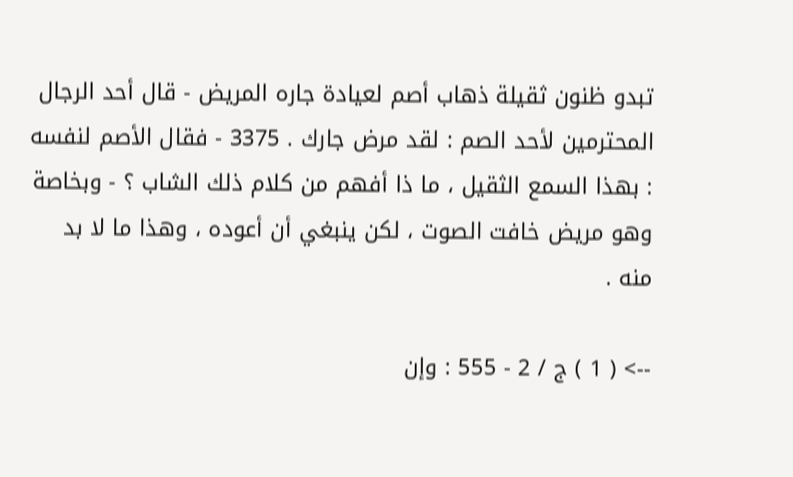تبدو ظنون ثقيلة ذهاب أصم لعيادة جاره المريض - قال أحد الرجال المحترمين لأحد الصم : لقد مرض جارك . 3375 - فقال الأصم لنفسه : بهذا السمع الثقيل ، ما ذا أفهم من كلام ذلك الشاب ؟ - وبخاصة وهو مريض خافت الصوت ، لكن ينبغي أن أعوده ، وهذا ما لا بد منه .

--> ( 1 ) ج / 2 - 555 : وإن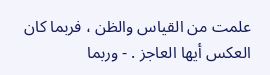علمت من القياس والظن ، فربما كان العكس أيها العاجز . - وربما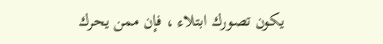يكون تصورك ابتلاء ، فإن ممن يحرك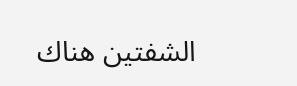الشفتين هناك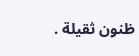ظنون ثقيلة .